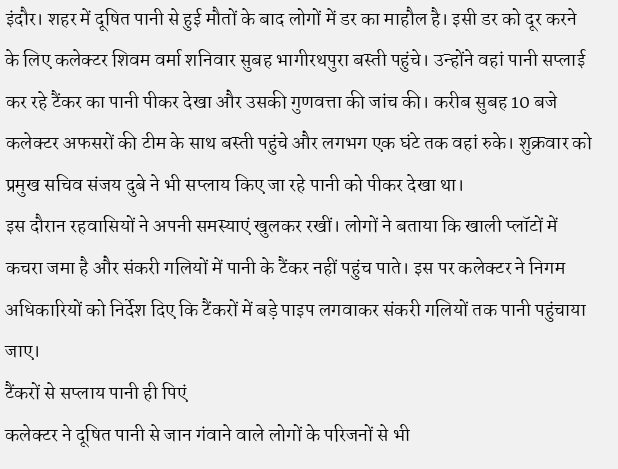इंदौर। शहर में दूषित पानी से हुई मौतों के बाद लोगों में डर का माहौल है। इसी डर को दूर करने के लिए कलेक्टर शिवम वर्मा शनिवार सुबह भागीरथपुरा बस्ती पहुंचे। उन्होंने वहां पानी सप्लाई कर रहे टैंकर का पानी पीकर देखा और उसकी गुणवत्ता की जांच की। करीब सुबह 10 बजे कलेक्टर अफसरों की टीम के साथ बस्ती पहुंचे और लगभग एक घंटे तक वहां रुके। शुक्रवार को प्रमुख सचिव संजय दुबे ने भी सप्लाय किए जा रहे पानी को पीकर देखा था।
इस दौरान रहवासियों ने अपनी समस्याएं खुलकर रखीं। लोगों ने बताया कि खाली प्लॉटों में कचरा जमा है और संकरी गलियों में पानी के टैंकर नहीं पहुंच पाते। इस पर कलेक्टर ने निगम अधिकारियों को निर्देश दिए कि टैंकरों में बड़े पाइप लगवाकर संकरी गलियों तक पानी पहुंचाया जाए।
टैंकरों से सप्लाय पानी ही पिएं
कलेक्टर ने दूषित पानी से जान गंवाने वाले लोगों के परिजनों से भी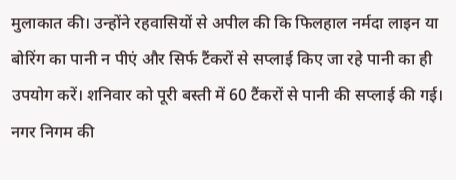मुलाकात की। उन्होंने रहवासियों से अपील की कि फिलहाल नर्मदा लाइन या बोरिंग का पानी न पीएं और सिर्फ टैंकरों से सप्लाई किए जा रहे पानी का ही उपयोग करें। शनिवार को पूरी बस्ती में 60 टैंकरों से पानी की सप्लाई की गई। नगर निगम की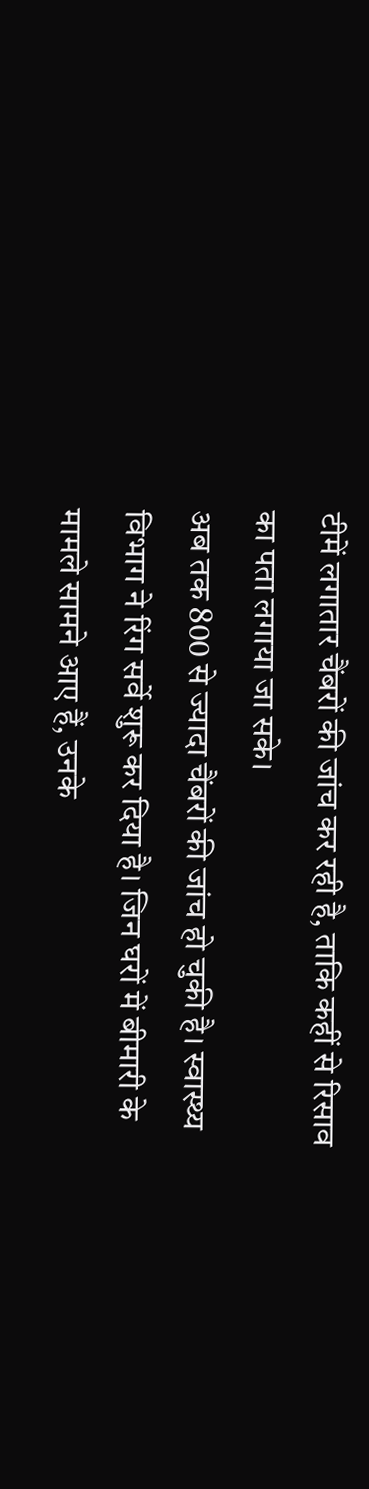टीमें लगातार चैंबरों की जांच कर रही है, ताकि कहीं से रिसाव का पता लगाया जा सके।
अब तक 800 से ज्यादा चैंबरों की जांच हो चुकी है। स्वास्थ्य विभाग ने रिंग सर्वे शुरू कर दिया है। जिन घरों में बीमारी के मामले सामने आए हैं, उनके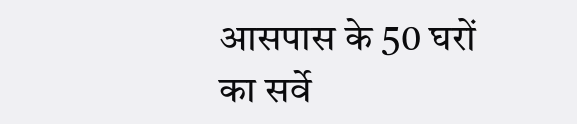आसपास के 50 घरों का सर्वे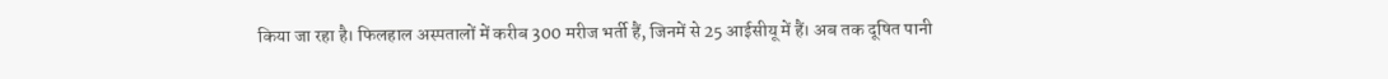किया जा रहा है। फिलहाल अस्पतालों में करीब 300 मरीज भर्ती हैं, जिनमें से 25 आईसीयू में हैं। अब तक दूषित पानी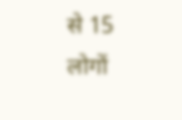से 15 लोगों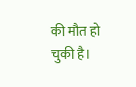की मौत हो चुकी है।